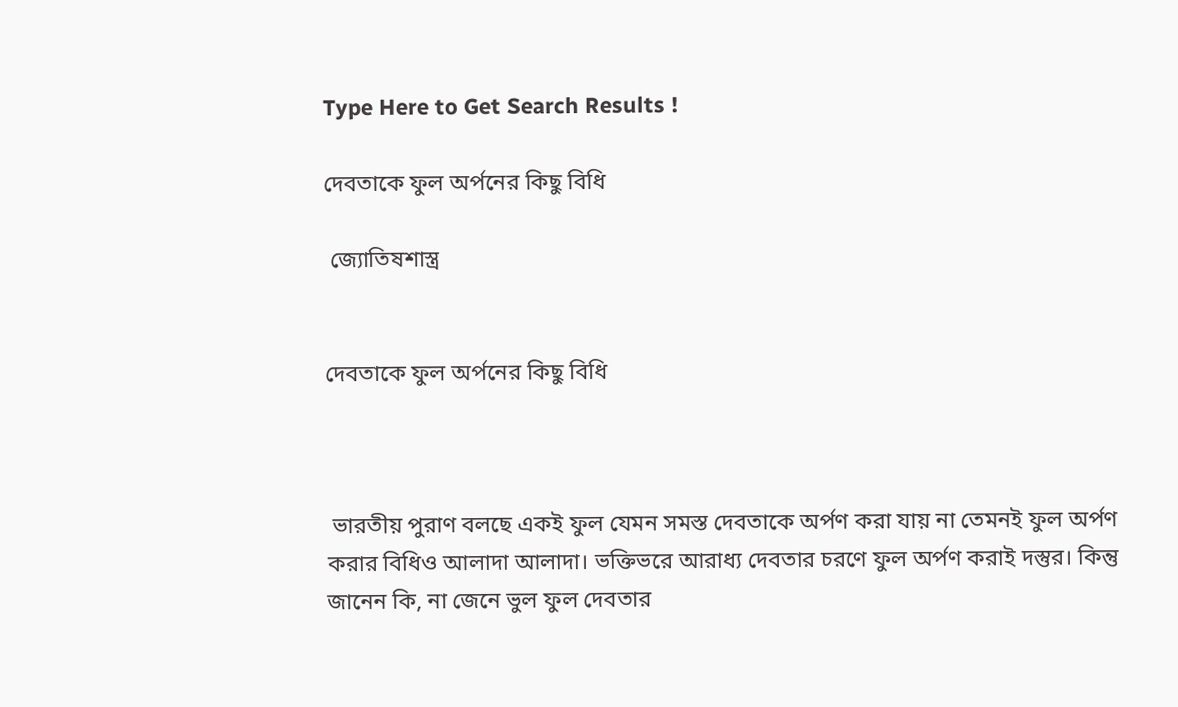Type Here to Get Search Results !

দেবতাকে ফুল অর্পনের কিছু বিধি

 জ্যোতিষশাস্ত্র


দেবতাকে ফুল অর্পনের কিছু বিধি



 ভারতীয় পুরাণ বলছে একই ফুল যেমন সমস্ত দেবতাকে অর্পণ করা যায় না তেমনই ফুল অর্পণ করার বিধিও আলাদা আলাদা। ভক্তিভরে আরাধ্য দেবতার চরণে ফুল অর্পণ করাই দস্তুর। কিন্তু জানেন কি, না জেনে ভুল ফুল দেবতার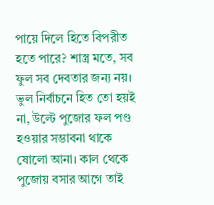পায়ে দিলে হিতে বিপরীত হতে পারে? শাস্ত্র মতে, সব ফুল সব দেবতার জন্য নয়। ভুল নির্বাচনে হিত তো হয়ই না, উল্টে পুজোর ফল পণ্ড হওয়ার সম্ভাবনা থাকে ষোলো আনা। কাল থেকে পুজোয় বসার আগে তাই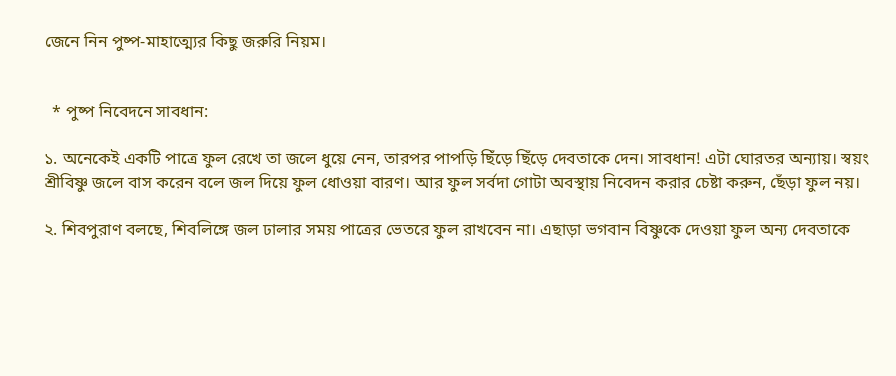জেনে নিন পুষ্প-মাহাত্ম্যের কিছু জরুরি নিয়ম।


  * পুষ্প নিবেদনে সাবধান:

১. অনেকেই একটি পাত্রে ফুল রেখে তা জলে ধুয়ে নেন, তারপর পাপড়ি ছিঁড়ে ছিঁড়ে দেবতাকে দেন। সাবধান! এটা ঘোরতর অন্যায়। স্বয়ং শ্রীবিষ্ণু জলে বাস করেন বলে জল দিয়ে ফুল ধোওয়া বারণ। আর ফুল সর্বদা গোটা অবস্থায় নিবেদন করার চেষ্টা করুন, ছেঁড়া ফুল নয়।

২. শিবপুরাণ বলছে, শিবলিঙ্গে জল ঢালার সময় পাত্রের ভেতরে ফুল রাখবেন না। এছাড়া ভগবান বিষ্ণুকে দেওয়া ফুল অন্য দেবতাকে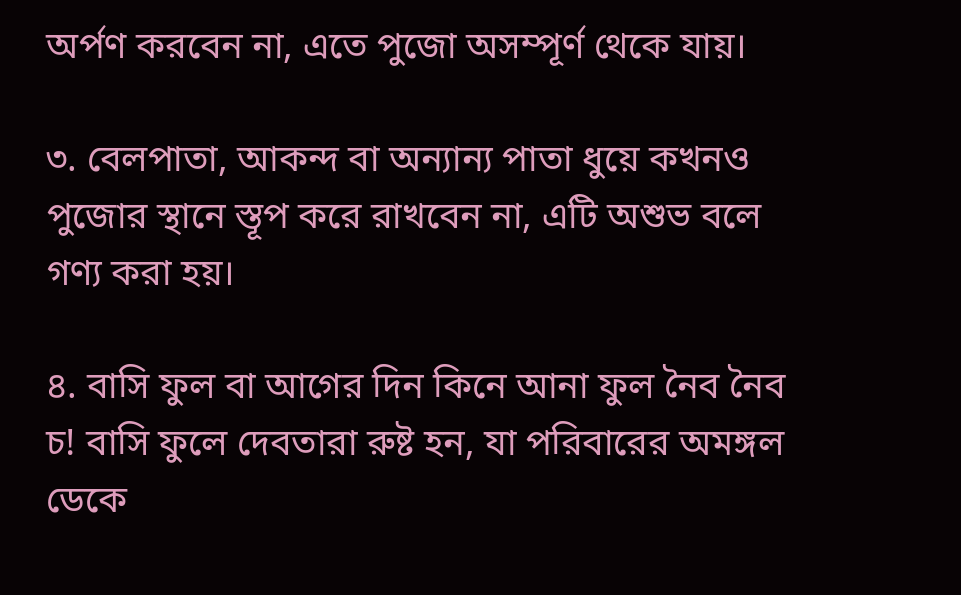অর্পণ করবেন না, এতে পুজো অসম্পূর্ণ থেকে যায়।

৩. বেলপাতা, আকন্দ বা অন্যান্য পাতা ধুয়ে কখনও পুজোর স্থানে স্তূপ করে রাখবেন না, এটি অশুভ বলে গণ্য করা হয়।

৪. বাসি ফুল বা আগের দিন কিনে আনা ফুল নৈব নৈব চ! বাসি ফুলে দেবতারা রুষ্ট হন, যা পরিবারের অমঙ্গল ডেকে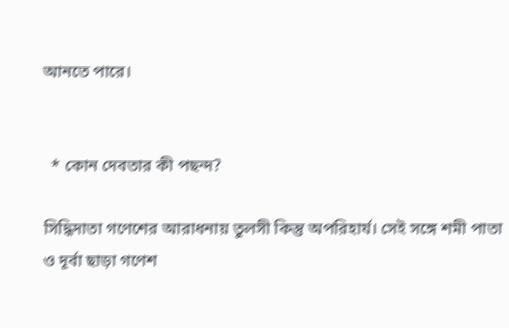আনতে পারে।


  * কোন দেবতার কী পছন্দ?

সিদ্ধিদাতা গণেশের আরাধনায় তুলসী কিন্তু অপরিহার্য। সেই সঙ্গে শমী পাতা ও দূর্বা ছাড়া গণেশ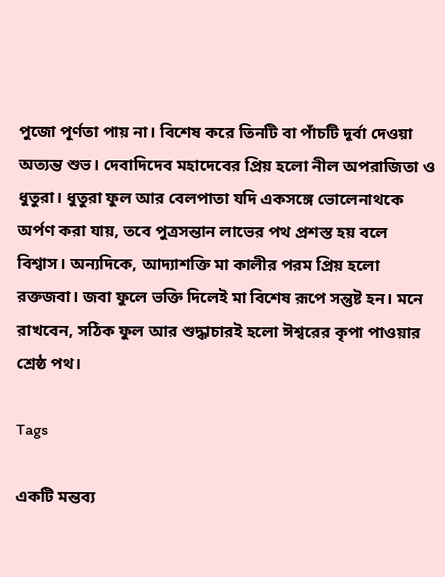পুজো পূর্ণতা পায় না। বিশেষ করে তিনটি বা পাঁচটি দূর্বা দেওয়া অত্যন্ত শুভ। দেবাদিদেব মহাদেবের প্রিয় হলো নীল অপরাজিতা ও ধুতুরা। ধুতুরা ফুল আর বেলপাতা যদি একসঙ্গে ভোলেনাথকে অর্পণ করা যায়, তবে পুত্রসন্তান লাভের পথ প্রশস্ত হয় বলে বিশ্বাস। অন্যদিকে, আদ্যাশক্তি মা কালীর পরম প্রিয় হলো রক্তজবা। জবা ফুলে ভক্তি দিলেই মা বিশেষ রূপে সন্তুষ্ট হন। মনে রাখবেন, সঠিক ফুল আর শুদ্ধাচারই হলো ঈশ্বরের কৃপা পাওয়ার শ্রেষ্ঠ পথ।

Tags

একটি মন্তব্য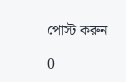পোস্ট করুন

0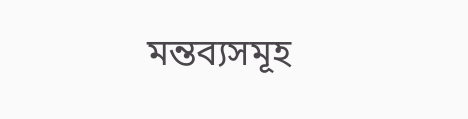মন্তব্যসমূহ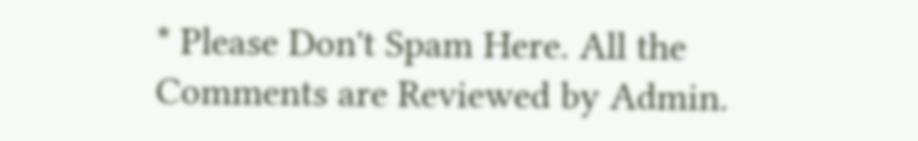* Please Don't Spam Here. All the Comments are Reviewed by Admin.